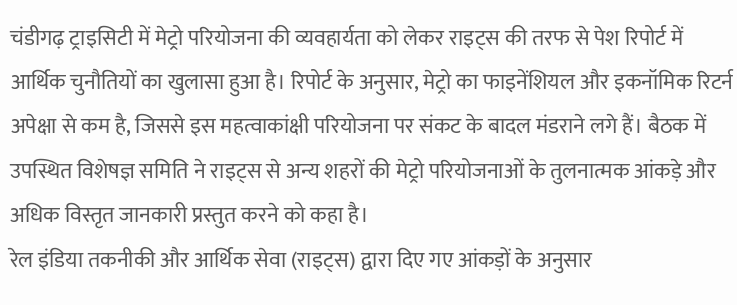चंडीगढ़ ट्राइसिटी में मेट्रो परियोजना की व्यवहार्यता को लेकर राइट्स की तरफ से पेश रिपोर्ट में आर्थिक चुनौतियों का खुलासा हुआ है। रिपोर्ट के अनुसार, मेट्रो का फाइनेंशियल और इकनॉमिक रिटर्न अपेक्षा से कम है, जिससे इस महत्वाकांक्षी परियोजना पर संकट के बादल मंडराने लगे हैं। बैठक में उपस्थित विशेषज्ञ समिति ने राइट्स से अन्य शहरों की मेट्रो परियोजनाओं के तुलनात्मक आंकड़े और अधिक विस्तृत जानकारी प्रस्तुत करने को कहा है।
रेल इंडिया तकनीकी और आर्थिक सेवा (राइट्स) द्वारा दिए गए आंकड़ों के अनुसार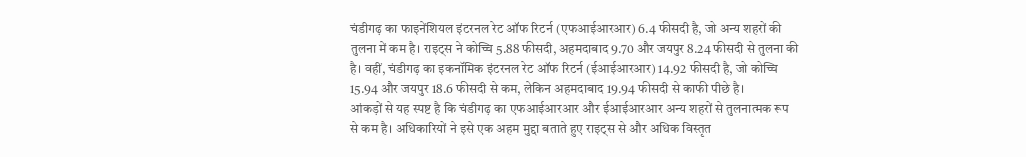चंडीगढ़ का फाइनेंशियल इंटरनल रेट ऑफ रिटर्न (एफआईआरआर) 6.4 फीसदी है, जो अन्य शहरों की तुलना में कम है। राइट्स ने कोच्चि 5.88 फीसदी, अहमदाबाद 9.70 और जयपुर 8.24 फीसदी से तुलना की है। वहीं, चंडीगढ़ का इकनॉमिक इंटरनल रेट ऑफ रिटर्न (ईआईआरआर) 14.92 फीसदी है, जो कोच्चि 15.94 और जयपुर 18.6 फीसदी से कम, लेकिन अहमदाबाद 19.94 फीसदी से काफी पीछे है।
आंकड़ों से यह स्पष्ट है कि चंडीगढ़ का एफआईआरआर और ईआईआरआर अन्य शहरों से तुलनात्मक रूप से कम है। अधिकारियों ने इसे एक अहम मुद्दा बताते हुए राइट्स से और अधिक विस्तृत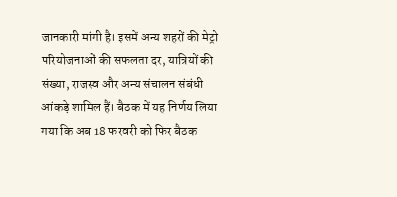जानकारी मांगी है। इसमें अन्य शहरों की मेट्रो परियोजनाओं की सफलता दर, यात्रियों की संख्या, राजस्व और अन्य संचालन संबंधी आंकड़े शामिल हैं। बैठक में यह निर्णय लिया गया कि अब 18 फरवरी को फिर बैठक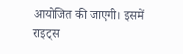आयोजित की जाएगी। इसमें राइट्स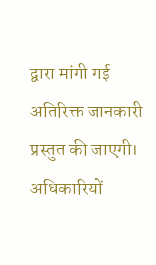द्वारा मांगी गई अतिरिक्त जानकारी प्रस्तुत की जाएगी। अधिकारियों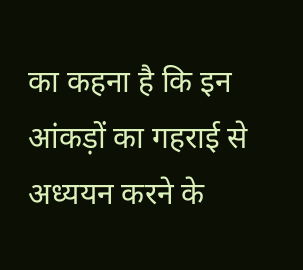का कहना है कि इन आंकड़ों का गहराई से अध्ययन करने के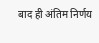बाद ही अंतिम निर्णय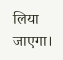लिया जाएगा।